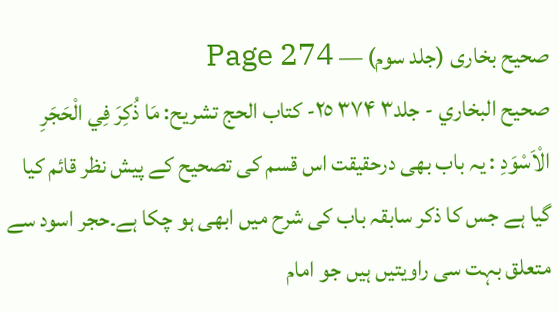صحیح بخاری (جلد سوم) — Page 274
صحيح البخاري - جلد۳ ۳۷۴ ٢٥- كتاب الحج تشریح: مَا ذُكِرَ فِي الْحَجَرِ الْاَسْوَدِ : یہ باب بھی درحقیقت اس قسم کی تصحیح کے پیش نظر قائم کیا گیا ہے جس کا ذکر سابقہ باب کی شرح میں ابھی ہو چکا ہے۔حجر اسود سے متعلق بہت سی راویتیں ہیں جو امام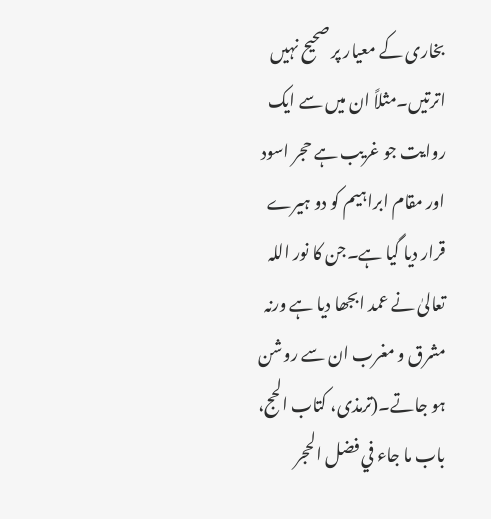بخاری کے معیار پر صحیح نہیں اترتیں۔مثلاً ان میں سے ایک روایت جو غریب ہے حجر اسود اور مقام ابراہیم کو دو ہیرے قرار دیا گیا ہے۔جن کا نور اللہ تعالیٰ نے عمد ابجھا دیا ہے ورنہ مشرق و مغرب ان سے روشن ہو جاتے۔(ترمذی، کتاب الحج، باب ما جاء في فضل الحجر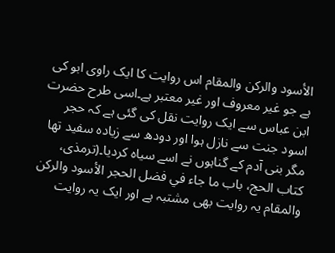الأسود والركن والمقام اس روایت کا ایک راوی ابو کی ہے جو غیر معروف اور غیر معتبر ہے۔اسی طرح حضرت ابن عباس سے ایک روایت نقل کی گئی ہے کہ حجر اسود جنت سے نازل ہوا اور دودھ سے زیادہ سفید تھا مگر بنی آدم کے گناہوں نے اسے سیاہ کردیا۔(ترمذی، کتاب الحج، باب ما جاء في فضل الحجر الأسود والركن والمقام یہ روایت بھی مشتبہ ہے اور ایک یہ روایت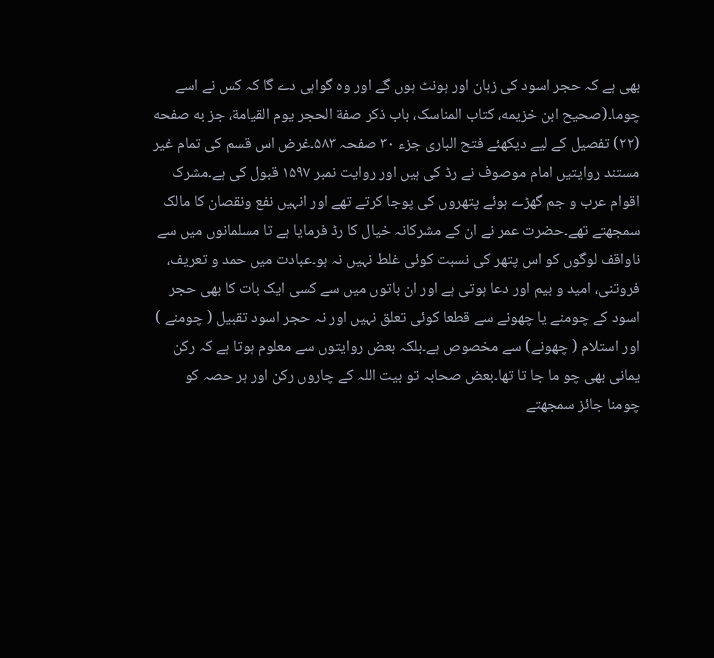بھی ہے کہ حجر اسود کی زبان اور ہونٹ ہوں گے اور وہ گواہی دے گا کہ کس نے اسے چوما۔(صحیح ابن خزیمه، کتاب المناسک، باب ذكر صفة الحجر يوم القيامة، جز به صفحه (۲۲) تفصیل کے لیے دیکھئے فتح الباری جزء ۳۰ صفحہ ۵۸۳۔غرض اس قسم کی تمام غیر مستند روایتیں امام موصوف نے رڈ کی ہیں اور روایت نمبر ۱۵۹۷ قبول کی ہے۔مشرک اقوام عرب و جم گھڑے ہوئے پتھروں کی پوجا کرتے تھے اور انہیں نفع ونقصان کا مالک سمجھتے تھے۔حضرت عمر نے ان کے مشرکانہ خیال کا رڈ فرمایا ہے تا مسلمانوں میں سے ناواقف لوگوں کو اس پتھر کی نسبت کوئی غلط نہیں نہ ہو۔عبادت میں حمد و تعریف، فروتنی، امید و بیم اور دعا ہوتی ہے اور ان باتوں میں سے کسی ایک بات کا بھی حجر اسود کے چومنے یا چھونے سے قطعا کوئی تعلق نہیں اور نہ حجر اسود تقبیل ( چومنے ) اور استلام ( چھونے) سے مخصوص ہے۔بلکہ بعض روایتوں سے معلوم ہوتا ہے کہ رکن یمانی بھی چو ما جا تا تھا۔بعض صحابہ تو بیت اللہ کے چاروں رکن اور ہر حصہ کو چومنا جائز سمجھتے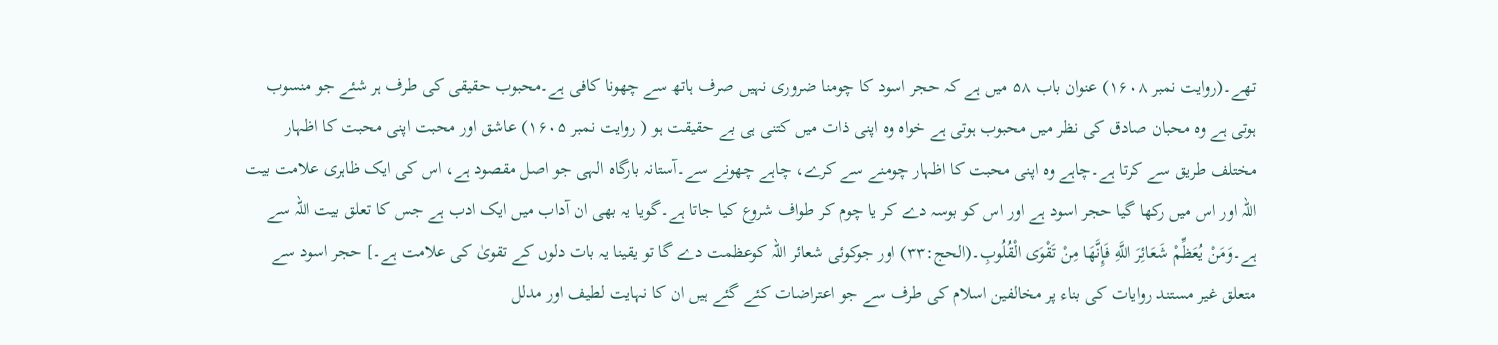تھے۔(روایت نمبر ۱۶۰۸) عنوان باب ۵۸ میں ہے کہ حجر اسود کا چومنا ضروری نہیں صرف ہاتھ سے چھونا کافی ہے۔محبوب حقیقی کی طرف ہر شئے جو منسوب ہوتی ہے وہ محبان صادق کی نظر میں محبوب ہوتی ہے خواہ وہ اپنی ذات میں کتنی ہی بے حقیقت ہو ( روایت نمبر ۱۶۰۵) عاشق اور محبت اپنی محبت کا اظہار مختلف طریق سے کرتا ہے۔چاہے وہ اپنی محبت کا اظہار چومنے سے کرے، چاہے چھونے سے۔آستانہ بارگاہ الہی جو اصل مقصود ہے، اس کی ایک ظاہری علامت بیت اللہ اور اس میں رکھا گیا حجر اسود ہے اور اس کو بوسہ دے کر یا چوم کر طواف شروع کیا جاتا ہے۔گویا یہ بھی ان آداب میں ایک ادب ہے جس کا تعلق بیت اللہ سے ہے۔وَمَنْ يُعَظِّمْ شَعَائِرَ اللَّهِ فَإِنَّهَا مِنْ تَقْوَى الْقُلُوبِ۔(الحج:۳۳) اور جوکوئی شعائر اللہ کوعظمت دے گا تو یقینا یہ بات دلوں کے تقویٰ کی علامت ہے۔] حجر اسود سے متعلق غیر مستند روایات کی بناء پر مخالفین اسلام کی طرف سے جو اعتراضات کئے گئے ہیں ان کا نہایت لطیف اور مدلل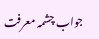جواب چشمہ معرفت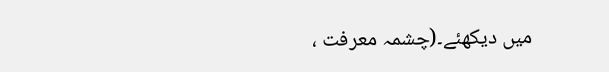میں دیکھئے۔(چشمہ معرفت ،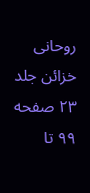روحانی خزائن جلد ۲۳ صفحه ۹۹ تا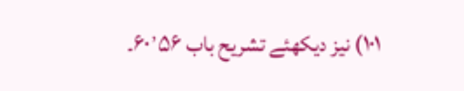۱۰۱) نیز دیکھئے تشریح باب ۶۰٬۵۶۔